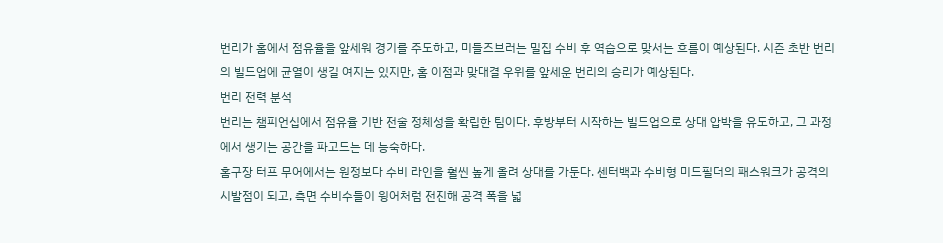번리가 홈에서 점유율을 앞세워 경기를 주도하고, 미들즈브러는 밀집 수비 후 역습으로 맞서는 흐름이 예상된다. 시즌 초반 번리의 빌드업에 균열이 생길 여지는 있지만, 홈 이점과 맞대결 우위를 앞세운 번리의 승리가 예상된다.
번리 전력 분석
번리는 챔피언십에서 점유율 기반 전술 정체성을 확립한 팀이다. 후방부터 시작하는 빌드업으로 상대 압박을 유도하고, 그 과정에서 생기는 공간을 파고드는 데 능숙하다.
홈구장 터프 무어에서는 원정보다 수비 라인을 훨씬 높게 올려 상대를 가둔다. 센터백과 수비형 미드필더의 패스워크가 공격의 시발점이 되고, 측면 수비수들이 윙어처럼 전진해 공격 폭을 넓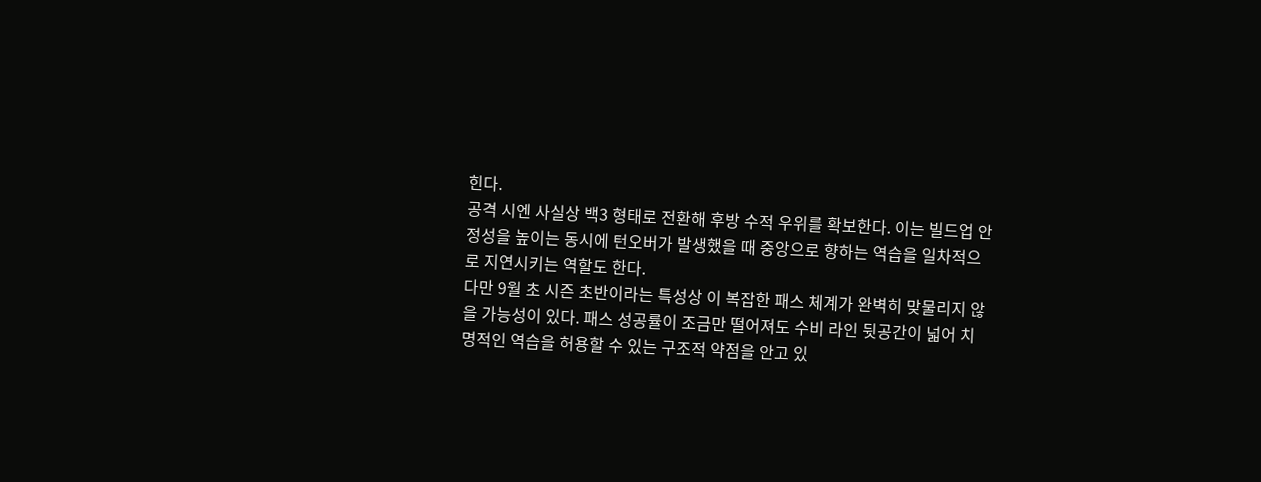힌다.
공격 시엔 사실상 백3 형태로 전환해 후방 수적 우위를 확보한다. 이는 빌드업 안정성을 높이는 동시에 턴오버가 발생했을 때 중앙으로 향하는 역습을 일차적으로 지연시키는 역할도 한다.
다만 9월 초 시즌 초반이라는 특성상 이 복잡한 패스 체계가 완벽히 맞물리지 않을 가능성이 있다. 패스 성공률이 조금만 떨어져도 수비 라인 뒷공간이 넓어 치명적인 역습을 허용할 수 있는 구조적 약점을 안고 있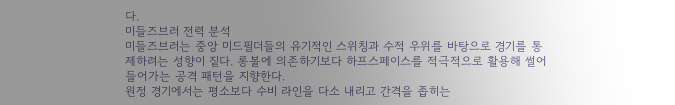다.
미들즈브러 전력 분석
미들즈브러는 중앙 미드필더들의 유기적인 스위칭과 수적 우위를 바탕으로 경기를 통제하려는 성향이 짙다. 롱볼에 의존하기보다 하프스페이스를 적극적으로 활용해 썰어 들어가는 공격 패턴을 지향한다.
원정 경기에서는 평소보다 수비 라인을 다소 내리고 간격을 좁히는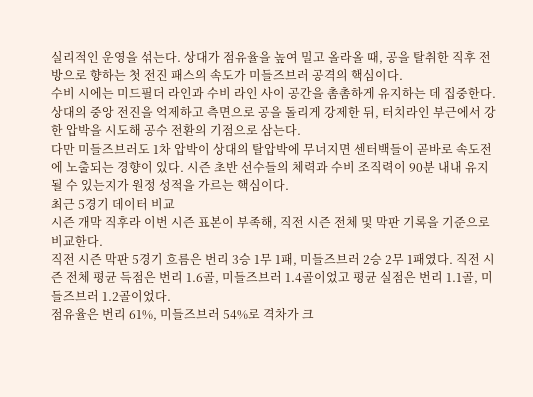실리적인 운영을 섞는다. 상대가 점유율을 높여 밀고 올라올 때, 공을 탈취한 직후 전방으로 향하는 첫 전진 패스의 속도가 미들즈브러 공격의 핵심이다.
수비 시에는 미드필더 라인과 수비 라인 사이 공간을 촘촘하게 유지하는 데 집중한다. 상대의 중앙 전진을 억제하고 측면으로 공을 돌리게 강제한 뒤, 터치라인 부근에서 강한 압박을 시도해 공수 전환의 기점으로 삼는다.
다만 미들즈브러도 1차 압박이 상대의 탈압박에 무너지면 센터백들이 곧바로 속도전에 노출되는 경향이 있다. 시즌 초반 선수들의 체력과 수비 조직력이 90분 내내 유지될 수 있는지가 원정 성적을 가르는 핵심이다.
최근 5경기 데이터 비교
시즌 개막 직후라 이번 시즌 표본이 부족해, 직전 시즌 전체 및 막판 기록을 기준으로 비교한다.
직전 시즌 막판 5경기 흐름은 번리 3승 1무 1패, 미들즈브러 2승 2무 1패였다. 직전 시즌 전체 평균 득점은 번리 1.6골, 미들즈브러 1.4골이었고 평균 실점은 번리 1.1골, 미들즈브러 1.2골이었다.
점유율은 번리 61%, 미들즈브러 54%로 격차가 크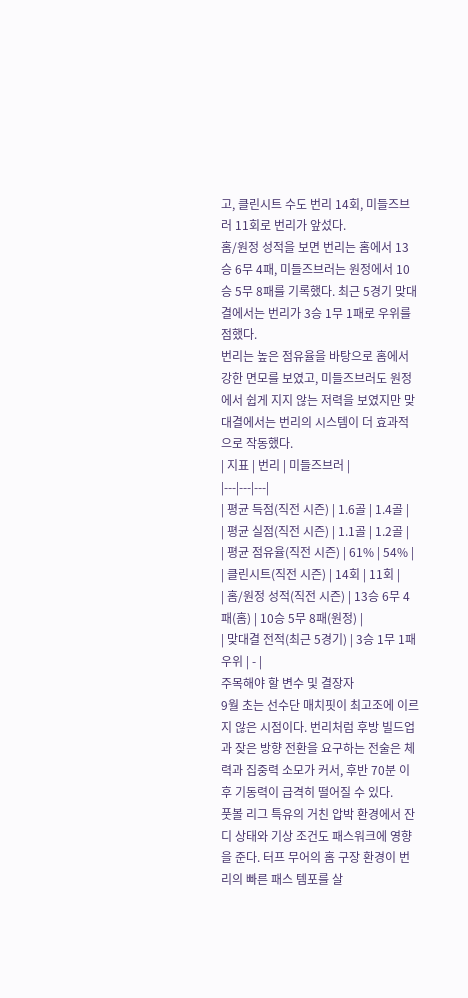고, 클린시트 수도 번리 14회, 미들즈브러 11회로 번리가 앞섰다.
홈/원정 성적을 보면 번리는 홈에서 13승 6무 4패, 미들즈브러는 원정에서 10승 5무 8패를 기록했다. 최근 5경기 맞대결에서는 번리가 3승 1무 1패로 우위를 점했다.
번리는 높은 점유율을 바탕으로 홈에서 강한 면모를 보였고, 미들즈브러도 원정에서 쉽게 지지 않는 저력을 보였지만 맞대결에서는 번리의 시스템이 더 효과적으로 작동했다.
| 지표 | 번리 | 미들즈브러 |
|---|---|---|
| 평균 득점(직전 시즌) | 1.6골 | 1.4골 |
| 평균 실점(직전 시즌) | 1.1골 | 1.2골 |
| 평균 점유율(직전 시즌) | 61% | 54% |
| 클린시트(직전 시즌) | 14회 | 11회 |
| 홈/원정 성적(직전 시즌) | 13승 6무 4패(홈) | 10승 5무 8패(원정) |
| 맞대결 전적(최근 5경기) | 3승 1무 1패 우위 | - |
주목해야 할 변수 및 결장자
9월 초는 선수단 매치핏이 최고조에 이르지 않은 시점이다. 번리처럼 후방 빌드업과 잦은 방향 전환을 요구하는 전술은 체력과 집중력 소모가 커서, 후반 70분 이후 기동력이 급격히 떨어질 수 있다.
풋볼 리그 특유의 거친 압박 환경에서 잔디 상태와 기상 조건도 패스워크에 영향을 준다. 터프 무어의 홈 구장 환경이 번리의 빠른 패스 템포를 살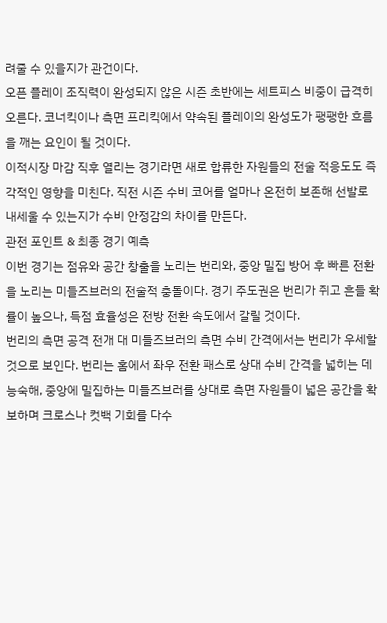려줄 수 있을지가 관건이다.
오픈 플레이 조직력이 완성되지 않은 시즌 초반에는 세트피스 비중이 급격히 오른다. 코너킥이나 측면 프리킥에서 약속된 플레이의 완성도가 팽팽한 흐름을 깨는 요인이 될 것이다.
이적시장 마감 직후 열리는 경기라면 새로 합류한 자원들의 전술 적응도도 즉각적인 영향을 미친다. 직전 시즌 수비 코어를 얼마나 온전히 보존해 선발로 내세울 수 있는지가 수비 안정감의 차이를 만든다.
관전 포인트 & 최종 경기 예측
이번 경기는 점유와 공간 창출을 노리는 번리와, 중앙 밀집 방어 후 빠른 전환을 노리는 미들즈브러의 전술적 충돌이다. 경기 주도권은 번리가 쥐고 흔들 확률이 높으나, 득점 효율성은 전방 전환 속도에서 갈릴 것이다.
번리의 측면 공격 전개 대 미들즈브러의 측면 수비 간격에서는 번리가 우세할 것으로 보인다. 번리는 홈에서 좌우 전환 패스로 상대 수비 간격을 넓히는 데 능숙해, 중앙에 밀집하는 미들즈브러를 상대로 측면 자원들이 넓은 공간을 확보하며 크로스나 컷백 기회를 다수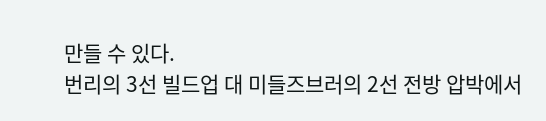만들 수 있다.
번리의 3선 빌드업 대 미들즈브러의 2선 전방 압박에서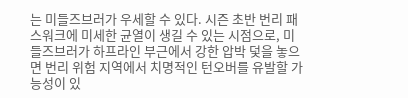는 미들즈브러가 우세할 수 있다. 시즌 초반 번리 패스워크에 미세한 균열이 생길 수 있는 시점으로, 미들즈브러가 하프라인 부근에서 강한 압박 덫을 놓으면 번리 위험 지역에서 치명적인 턴오버를 유발할 가능성이 있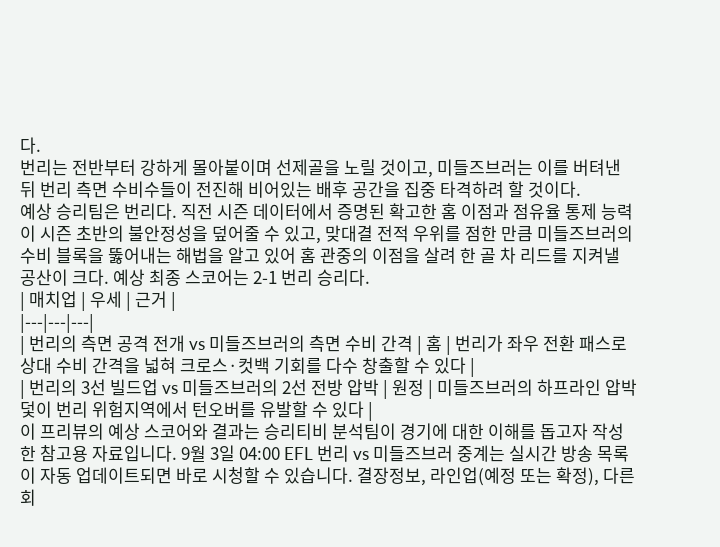다.
번리는 전반부터 강하게 몰아붙이며 선제골을 노릴 것이고, 미들즈브러는 이를 버텨낸 뒤 번리 측면 수비수들이 전진해 비어있는 배후 공간을 집중 타격하려 할 것이다.
예상 승리팀은 번리다. 직전 시즌 데이터에서 증명된 확고한 홈 이점과 점유율 통제 능력이 시즌 초반의 불안정성을 덮어줄 수 있고, 맞대결 전적 우위를 점한 만큼 미들즈브러의 수비 블록을 뚫어내는 해법을 알고 있어 홈 관중의 이점을 살려 한 골 차 리드를 지켜낼 공산이 크다. 예상 최종 스코어는 2-1 번리 승리다.
| 매치업 | 우세 | 근거 |
|---|---|---|
| 번리의 측면 공격 전개 vs 미들즈브러의 측면 수비 간격 | 홈 | 번리가 좌우 전환 패스로 상대 수비 간격을 넓혀 크로스·컷백 기회를 다수 창출할 수 있다 |
| 번리의 3선 빌드업 vs 미들즈브러의 2선 전방 압박 | 원정 | 미들즈브러의 하프라인 압박 덫이 번리 위험지역에서 턴오버를 유발할 수 있다 |
이 프리뷰의 예상 스코어와 결과는 승리티비 분석팀이 경기에 대한 이해를 돕고자 작성한 참고용 자료입니다. 9월 3일 04:00 EFL 번리 vs 미들즈브러 중계는 실시간 방송 목록이 자동 업데이트되면 바로 시청할 수 있습니다. 결장정보, 라인업(예정 또는 확정), 다른 회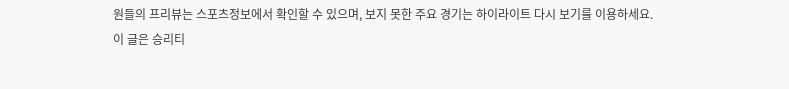원들의 프리뷰는 스포츠정보에서 확인할 수 있으며, 보지 못한 주요 경기는 하이라이트 다시 보기를 이용하세요.
이 글은 승리티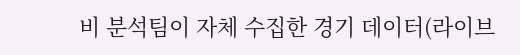비 분석팀이 자체 수집한 경기 데이터(라이브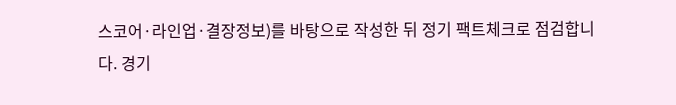스코어·라인업·결장정보)를 바탕으로 작성한 뒤 정기 팩트체크로 점검합니다. 경기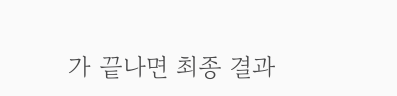가 끝나면 최종 결과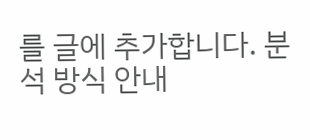를 글에 추가합니다. 분석 방식 안내